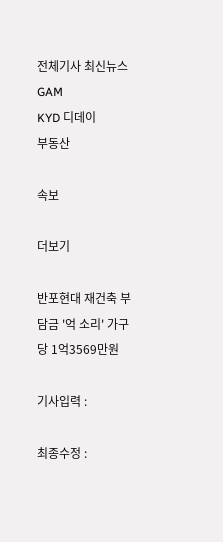전체기사 최신뉴스 GAM
KYD 디데이
부동산

속보

더보기

반포현대 재건축 부담금 '억 소리' 가구당 1억3569만원

기사입력 :

최종수정 :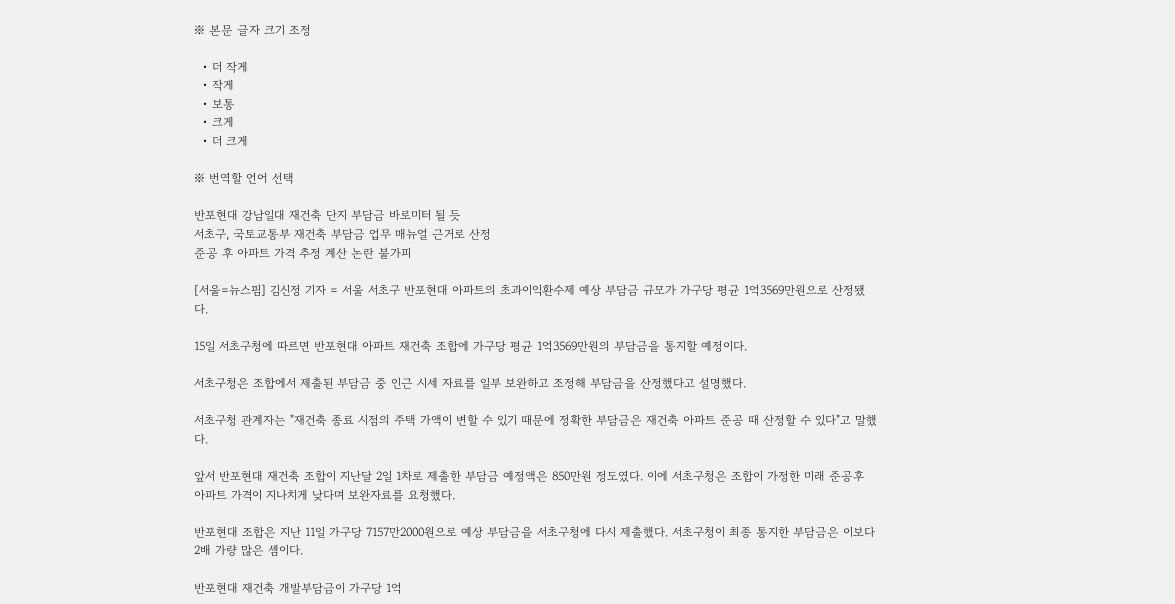※ 본문 글자 크기 조정

  • 더 작게
  • 작게
  • 보통
  • 크게
  • 더 크게

※ 번역할 언어 선택

반포현대 강남일대 재건축 단지 부담금 바로미터 될 듯
서초구, 국토교통부 재건축 부담금 업무 매뉴얼 근거로 산정
준공 후 아파트 가격 추정 계산 논란 불가피

[서울=뉴스핌] 김신정 기자 = 서울 서초구 반포현대 아파트의 초과이익환수제 예상 부담금 규모가 가구당 평균 1억3569만원으로 산정됐다.

15일 서초구청에 따르면 반포현대 아파트 재건축 조합에 가구당 평균 1억3569만원의 부담금을 통지할 예정이다.

서초구청은 조합에서 제출된 부담금 중 인근 시세 자료를 일부 보완하고 조정해 부담금을 산정했다고 설명했다.

서초구청 관계자는 "재건축 종료 시점의 주택 가액이 변할 수 있기 때문에 정확한 부담금은 재건축 아파트 준공 때 산정할 수 있다"고 말했다.

앞서 반포현대 재건축 조합이 지난달 2일 1차로 제출한 부담금 예정액은 850만원 정도였다. 이에 서초구청은 조합이 가정한 미래 준공후 아파트 가격이 지나치게 낮다며 보완자료를 요청했다.

반포현대 조합은 지난 11일 가구당 7157만2000원으로 예상 부담금을 서초구청에 다시 제출했다. 서초구청이 최종 통지한 부담금은 이보다 2배 가량 많은 셈이다.

반포현대 재건축 개발부담금이 가구당 1억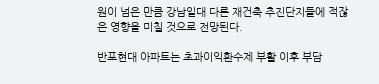원이 넘은 만큼 강남일대 다른 재건축 추진단지들에 적잖은 영향을 미칠 것으로 전망된다.

반포현대 아파트는 초과이익환수제 부활 이후 부담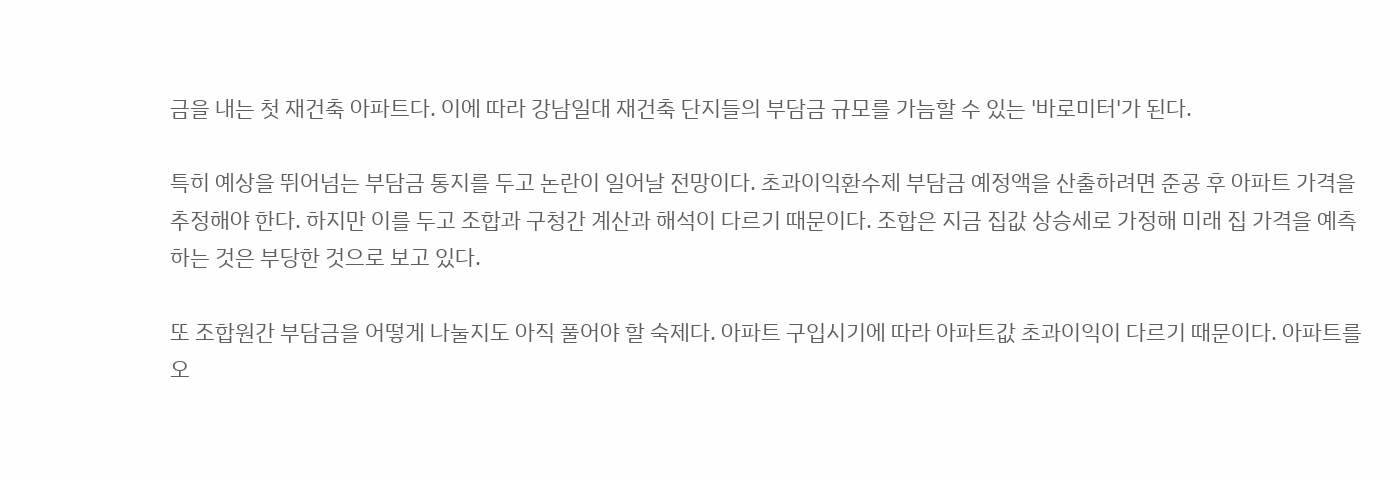금을 내는 첫 재건축 아파트다. 이에 따라 강남일대 재건축 단지들의 부담금 규모를 가늠할 수 있는 '바로미터'가 된다.

특히 예상을 뛰어넘는 부담금 통지를 두고 논란이 일어날 전망이다. 초과이익환수제 부담금 예정액을 산출하려면 준공 후 아파트 가격을 추정해야 한다. 하지만 이를 두고 조합과 구청간 계산과 해석이 다르기 때문이다. 조합은 지금 집값 상승세로 가정해 미래 집 가격을 예측하는 것은 부당한 것으로 보고 있다.

또 조합원간 부담금을 어떻게 나눌지도 아직 풀어야 할 숙제다. 아파트 구입시기에 따라 아파트값 초과이익이 다르기 때문이다. 아파트를 오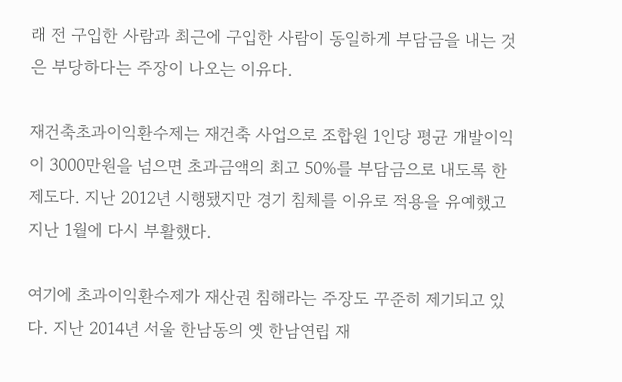래 전 구입한 사람과 최근에 구입한 사람이 동일하게 부담금을 내는 것은 부당하다는 주장이 나오는 이유다.

재건축초과이익환수제는 재건축 사업으로 조합원 1인당 평균 개발이익이 3000만원을 넘으면 초과금액의 최고 50%를 부담금으로 내도록 한 제도다. 지난 2012년 시행됐지만 경기 침체를 이유로 적용을 유예했고 지난 1월에 다시 부활했다.

여기에 초과이익환수제가 재산권 침해라는 주장도 꾸준히 제기되고 있다. 지난 2014년 서울 한남동의 옛 한남연립 재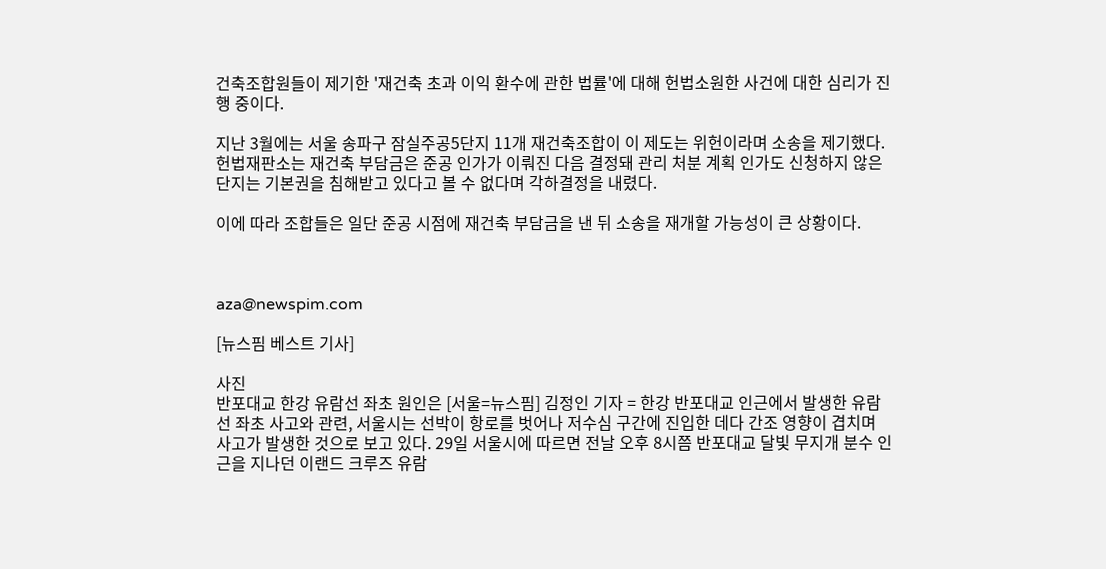건축조합원들이 제기한 '재건축 초과 이익 환수에 관한 법률'에 대해 헌법소원한 사건에 대한 심리가 진행 중이다.

지난 3월에는 서울 송파구 잠실주공5단지 11개 재건축조합이 이 제도는 위헌이라며 소송을 제기했다. 헌법재판소는 재건축 부담금은 준공 인가가 이뤄진 다음 결정돼 관리 처분 계획 인가도 신청하지 않은 단지는 기본권을 침해받고 있다고 볼 수 없다며 각하결정을 내렸다.

이에 따라 조합들은 일단 준공 시점에 재건축 부담금을 낸 뒤 소송을 재개할 가능성이 큰 상황이다.



aza@newspim.com

[뉴스핌 베스트 기사]

사진
반포대교 한강 유람선 좌초 원인은 [서울=뉴스핌] 김정인 기자 = 한강 반포대교 인근에서 발생한 유람선 좌초 사고와 관련, 서울시는 선박이 항로를 벗어나 저수심 구간에 진입한 데다 간조 영향이 겹치며 사고가 발생한 것으로 보고 있다. 29일 서울시에 따르면 전날 오후 8시쯤 반포대교 달빛 무지개 분수 인근을 지나던 이랜드 크루즈 유람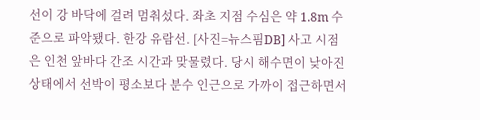선이 강 바닥에 걸려 멈춰섰다. 좌초 지점 수심은 약 1.8m 수준으로 파악됐다. 한강 유람선. [사진=뉴스핌DB] 사고 시점은 인천 앞바다 간조 시간과 맞물렸다. 당시 해수면이 낮아진 상태에서 선박이 평소보다 분수 인근으로 가까이 접근하면서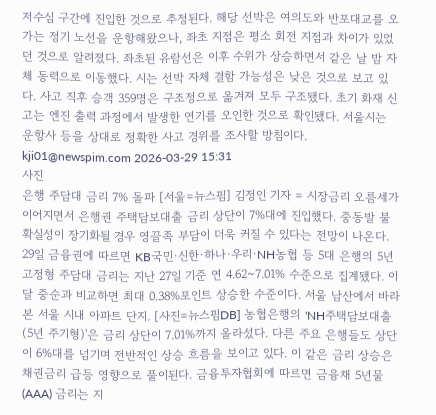저수심 구간에 진입한 것으로 추정된다. 해당 선박은 여의도와 반포대교를 오가는 정기 노선을 운항해왔으나, 좌초 지점은 평소 회전 지점과 차이가 있었던 것으로 알려졌다. 좌초된 유람선은 이후 수위가 상승하면서 같은 날 밤 자체 동력으로 이동했다. 시는 선박 자체 결함 가능성은 낮은 것으로 보고 있다. 사고 직후 승객 359명은 구조정으로 옮겨져 모두 구조됐다. 초기 화재 신고는 엔진 출력 과정에서 발생한 연기를 오인한 것으로 확인됐다. 서울시는 운항사 등을 상대로 정확한 사고 경위를 조사할 방침이다. kji01@newspim.com 2026-03-29 15:31
사진
은행 주담대 금리 7% 돌파 [서울=뉴스핌] 김정인 기자 = 시장금리 오름세가 이어지면서 은행권 주택담보대출 금리 상단이 7%대에 진입했다. 중동발 불확실성이 장기화될 경우 영끌족 부담이 더욱 커질 수 있다는 전망이 나온다. 29일 금융권에 따르면 KB국민·신한·하나·우리·NH농협 등 5대 은행의 5년 고정형 주담대 금리는 지난 27일 기준 연 4.62~7.01% 수준으로 집계됐다. 이달 중순과 비교하면 최대 0.38%포인트 상승한 수준이다. 서울 남산에서 바라본 서울 시내 아파트 단지. [사진=뉴스핌DB] 농협은행의 'NH주택담보대출(5년 주기형)'은 금리 상단이 7.01%까지 올라섰다. 다른 주요 은행들도 상단이 6%대를 넘기며 전반적인 상승 흐름을 보이고 있다. 이 같은 금리 상승은 채권금리 급등 영향으로 풀이된다. 금융투자협회에 따르면 금융채 5년물(AAA) 금리는 지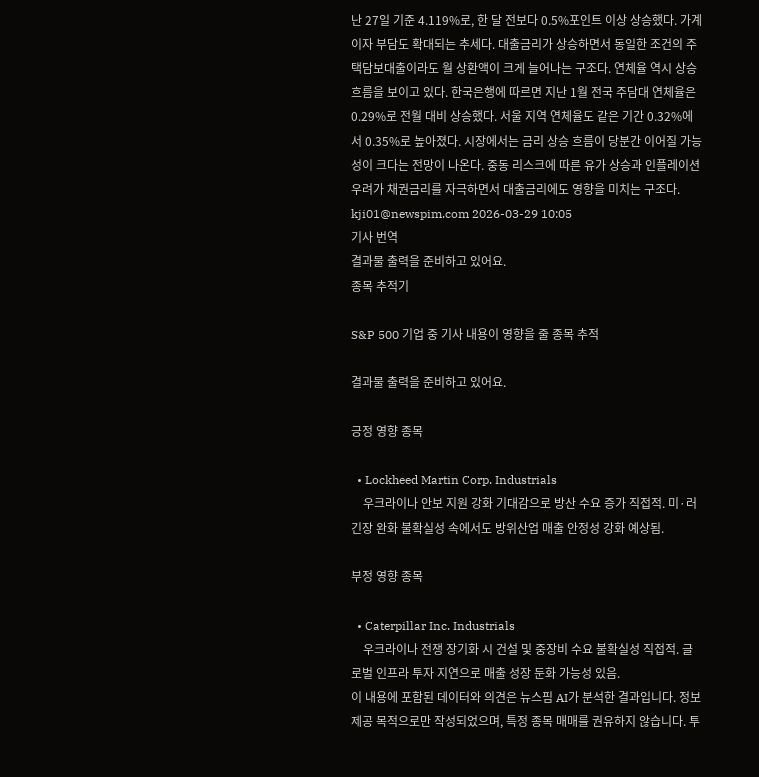난 27일 기준 4.119%로, 한 달 전보다 0.5%포인트 이상 상승했다. 가계 이자 부담도 확대되는 추세다. 대출금리가 상승하면서 동일한 조건의 주택담보대출이라도 월 상환액이 크게 늘어나는 구조다. 연체율 역시 상승 흐름을 보이고 있다. 한국은행에 따르면 지난 1월 전국 주담대 연체율은 0.29%로 전월 대비 상승했다. 서울 지역 연체율도 같은 기간 0.32%에서 0.35%로 높아졌다. 시장에서는 금리 상승 흐름이 당분간 이어질 가능성이 크다는 전망이 나온다. 중동 리스크에 따른 유가 상승과 인플레이션 우려가 채권금리를 자극하면서 대출금리에도 영향을 미치는 구조다. kji01@newspim.com 2026-03-29 10:05
기사 번역
결과물 출력을 준비하고 있어요.
종목 추적기

S&P 500 기업 중 기사 내용이 영향을 줄 종목 추적

결과물 출력을 준비하고 있어요.

긍정 영향 종목

  • Lockheed Martin Corp. Industrials
    우크라이나 안보 지원 강화 기대감으로 방산 수요 증가 직접적. 미·러 긴장 완화 불확실성 속에서도 방위산업 매출 안정성 강화 예상됨.

부정 영향 종목

  • Caterpillar Inc. Industrials
    우크라이나 전쟁 장기화 시 건설 및 중장비 수요 불확실성 직접적. 글로벌 인프라 투자 지연으로 매출 성장 둔화 가능성 있음.
이 내용에 포함된 데이터와 의견은 뉴스핌 AI가 분석한 결과입니다. 정보 제공 목적으로만 작성되었으며, 특정 종목 매매를 권유하지 않습니다. 투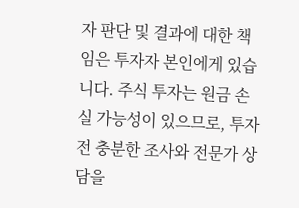자 판단 및 결과에 대한 책임은 투자자 본인에게 있습니다. 주식 투자는 원금 손실 가능성이 있으므로, 투자 전 충분한 조사와 전문가 상담을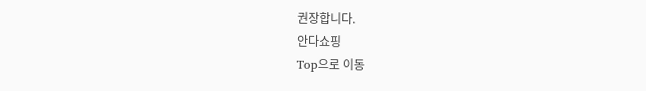권장합니다.
안다쇼핑
Top으로 이동